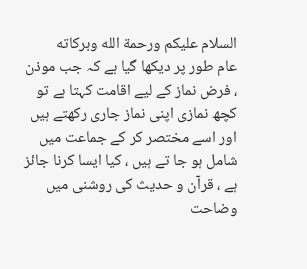السلام عليكم ورحمة الله وبركاته
عام طور پر دیکھا گیا ہے کہ جب موذن ، فرض نماز کے لیے اقامت کہتا ہے تو کچھ نمازی اپنی نماز جاری رکھتے ہیں اور اسے مختصر کر کے جماعت میں شامل ہو جا تے ہیں ، کیا ایسا کرنا جائز ہے ، قرآن و حدیث کی روشنی میں وضاحت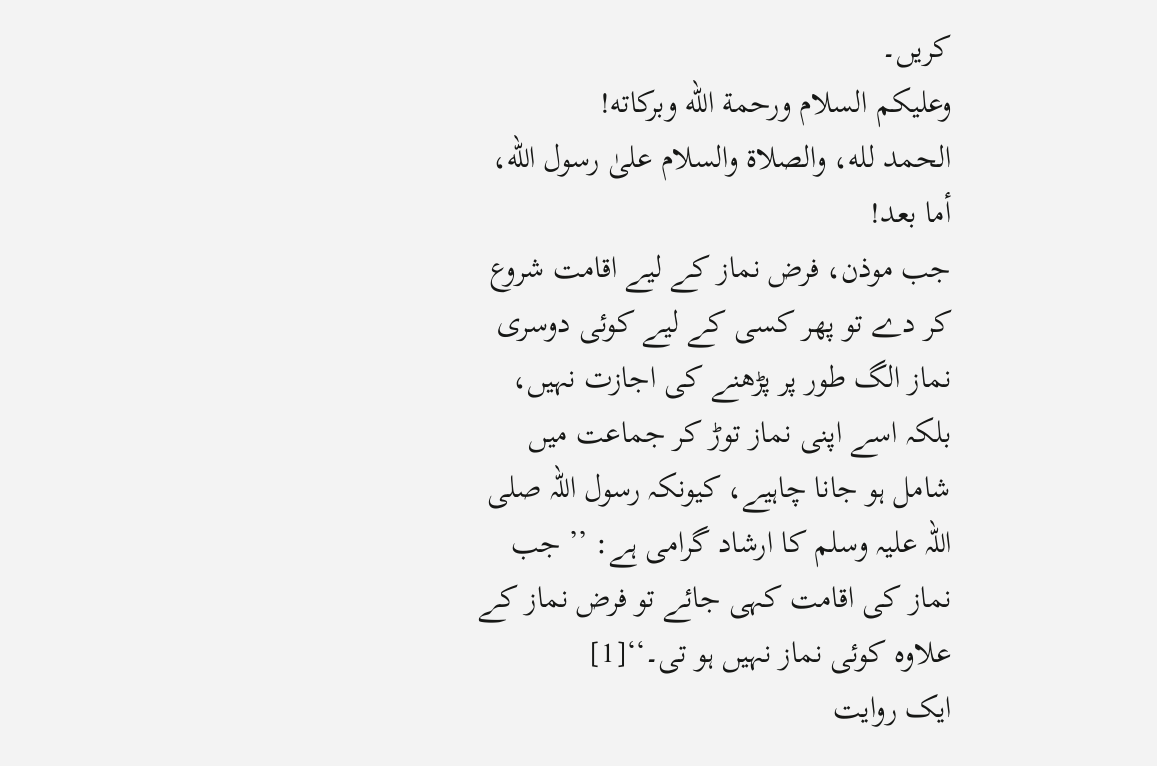کریں۔
وعلیکم السلام ورحمة الله وبرکاته!
الحمد لله، والصلاة والسلام علىٰ رسول الله، أما بعد!
جب موذن، فرض نماز کے لیے اقامت شروع کر دے تو پھر کسی کے لیے کوئی دوسری نماز الگ طور پر پڑھنے کی اجازت نہیں، بلکہ اسے اپنی نماز توڑ کر جماعت میں شامل ہو جانا چاہیے، کیونکہ رسول اللہ صلی اللہ علیہ وسلم کا ارشاد گرامی ہے: ’’ جب نماز کی اقامت کہی جائے تو فرض نماز کے علاوہ کوئی نماز نہیں ہو تی۔‘‘[1]
ایک روایت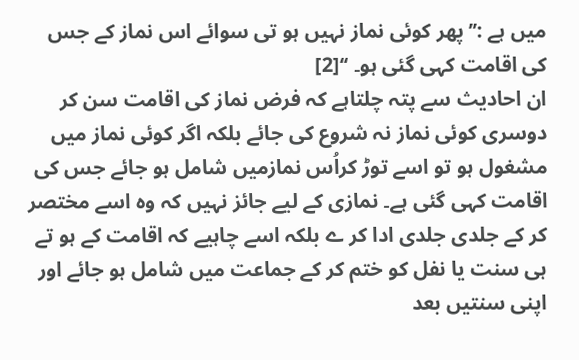میں ہے :’’پھر کوئی نماز نہیں ہو تی سوائے اس نماز کے جس کی اقامت کہی گئی ہو۔ ‘‘[2]
ان احادیث سے پتہ چلتاہے کہ فرض نماز کی اقامت سن کر دوسری کوئی نماز نہ شروع کی جائے بلکہ اگر کوئی نماز میں مشغول ہو تو اسے توڑ کراُس نمازمیں شامل ہو جائے جس کی اقامت کہی گئی ہے۔ نمازی کے لیے جائز نہیں کہ وہ اسے مختصر کر کے جلدی جلدی ادا کر ے بلکہ اسے چاہیے کہ اقامت کے ہو تے ہی سنت یا نفل کو ختم کر کے جماعت میں شامل ہو جائے اور اپنی سنتیں بعد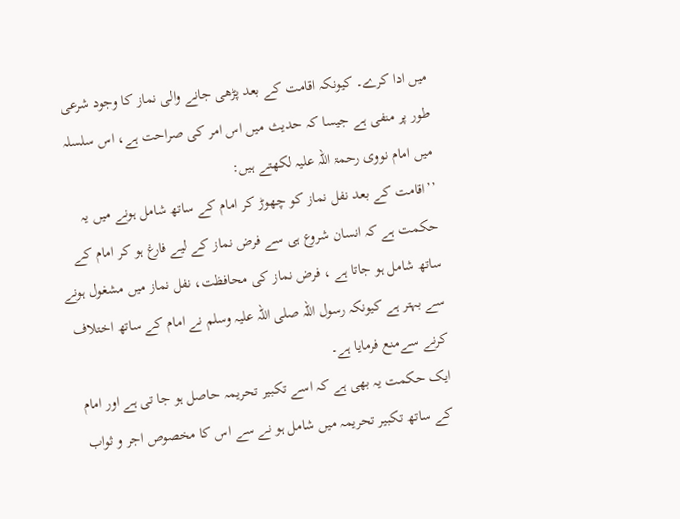میں ادا کرے۔ کیونکہ اقامت کے بعد پڑھی جانے والی نماز کا وجود شرعی طور پر منفی ہے جیسا کہ حدیث میں اس امر کی صراحت ہے، اس سلسلہ میں امام نووی رحمۃ اللہ علیہ لکھتے ہیں:
’’اقامت کے بعد نفل نماز کو چھوڑ کر امام کے ساتھ شامل ہونے میں یہ حکمت ہے کہ انسان شروع ہی سے فرض نماز کے لیے فارغ ہو کر امام کے ساتھ شامل ہو جاتا ہے ، فرض نماز کی محافظت، نفل نماز میں مشغول ہونے سے بہتر ہے کیونکہ رسول اللہ صلی اللہ علیہ وسلم نے امام کے ساتھ اختلاف کرنے سےمنع فرمایا ہے۔
ایک حکمت یہ بھی ہے کہ اسے تکبیر تحریمہ حاصل ہو جا تی ہے اور امام کے ساتھ تکبیر تحریمہ میں شامل ہو نے سے اس کا مخصوص اجر و ثواب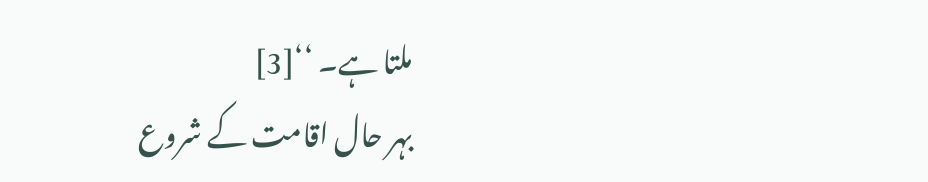ملتا ہے۔ ‘‘[3]
بہر حال اقامت کے شروع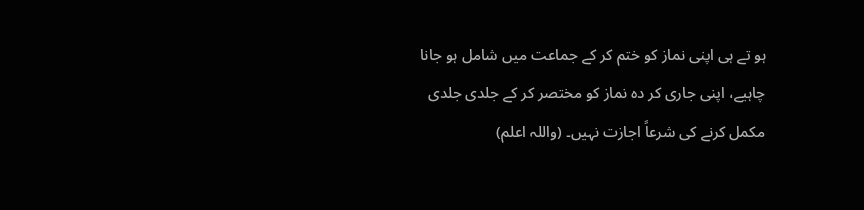ہو تے ہی اپنی نماز کو ختم کر کے جماعت میں شامل ہو جانا چاہیے، اپنی جاری کر دہ نماز کو مختصر کر کے جلدی جلدی مکمل کرنے کی شرعاً اجازت نہیں۔ (واللہ اعلم)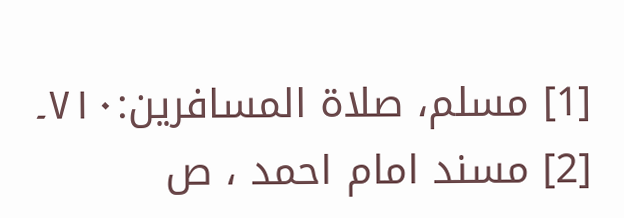[1] مسلم، صلاة المسافرین:۷۱۰۔
[2] مسند امام احمد ، ص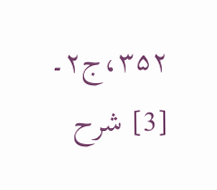۳۵۲،ج۲۔
[3] شرح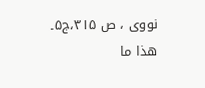نووی ، ص ۳۱۵،ج۵۔
ھذا ما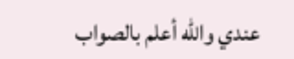عندي والله أعلم بالصواب